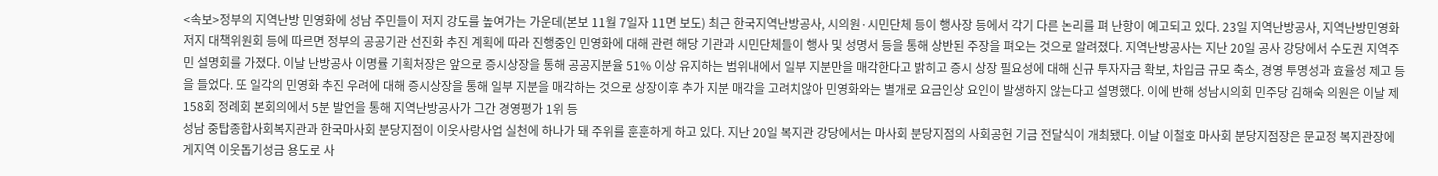<속보>정부의 지역난방 민영화에 성남 주민들이 저지 강도를 높여가는 가운데(본보 11월 7일자 11면 보도) 최근 한국지역난방공사, 시의원·시민단체 등이 행사장 등에서 각기 다른 논리를 펴 난항이 예고되고 있다. 23일 지역난방공사, 지역난방민영화저지 대책위원회 등에 따르면 정부의 공공기관 선진화 추진 계획에 따라 진행중인 민영화에 대해 관련 해당 기관과 시민단체들이 행사 및 성명서 등을 통해 상반된 주장을 펴오는 것으로 알려졌다. 지역난방공사는 지난 20일 공사 강당에서 수도권 지역주민 설명회를 가졌다. 이날 난방공사 이명률 기획처장은 앞으로 증시상장을 통해 공공지분율 51% 이상 유지하는 범위내에서 일부 지분만을 매각한다고 밝히고 증시 상장 필요성에 대해 신규 투자자금 확보, 차입금 규모 축소, 경영 투명성과 효율성 제고 등을 들었다. 또 일각의 민영화 추진 우려에 대해 증시상장을 통해 일부 지분을 매각하는 것으로 상장이후 추가 지분 매각을 고려치않아 민영화와는 별개로 요금인상 요인이 발생하지 않는다고 설명했다. 이에 반해 성남시의회 민주당 김해숙 의원은 이날 제158회 정례회 본회의에서 5분 발언을 통해 지역난방공사가 그간 경영평가 1위 등
성남 중탑종합사회복지관과 한국마사회 분당지점이 이웃사랑사업 실천에 하나가 돼 주위를 훈훈하게 하고 있다. 지난 20일 복지관 강당에서는 마사회 분당지점의 사회공헌 기금 전달식이 개최됐다. 이날 이철호 마사회 분당지점장은 문교정 복지관장에게지역 이웃돕기성금 용도로 사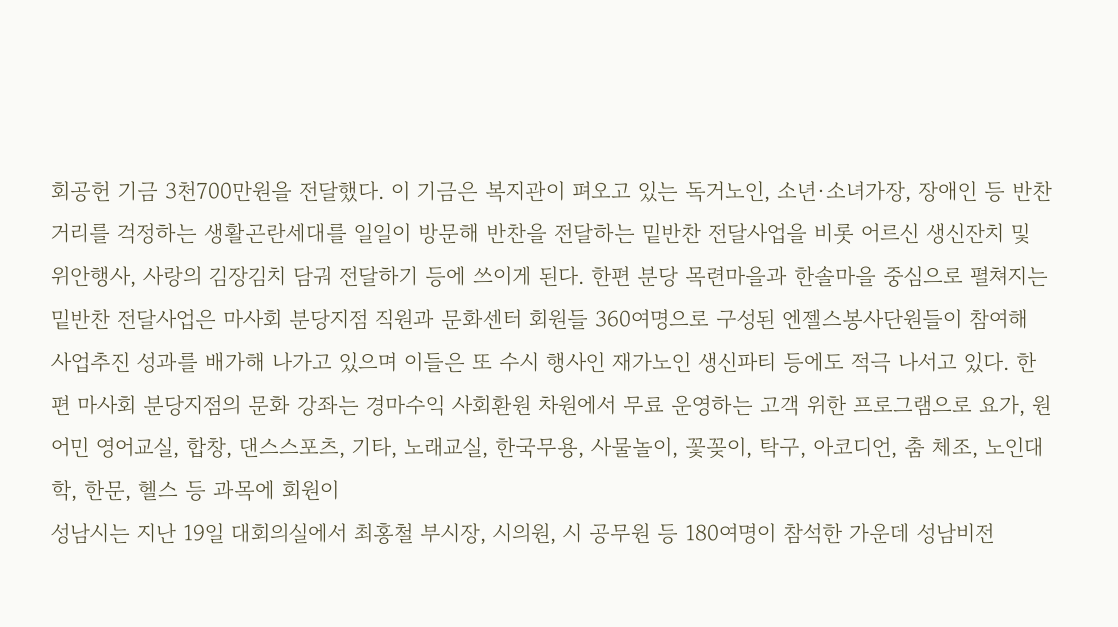회공헌 기금 3천700만원을 전달했다. 이 기금은 복지관이 펴오고 있는 독거노인, 소년·소녀가장, 장애인 등 반찬거리를 걱정하는 생활곤란세대를 일일이 방문해 반찬을 전달하는 밑반찬 전달사업을 비롯 어르신 생신잔치 및 위안행사, 사랑의 김장김치 담궈 전달하기 등에 쓰이게 된다. 한편 분당 목련마을과 한솔마을 중심으로 펼쳐지는 밑반찬 전달사업은 마사회 분당지점 직원과 문화센터 회원들 360여명으로 구성된 엔젤스봉사단원들이 참여해 사업추진 성과를 배가해 나가고 있으며 이들은 또 수시 행사인 재가노인 생신파티 등에도 적극 나서고 있다. 한편 마사회 분당지점의 문화 강좌는 경마수익 사회환원 차원에서 무료 운영하는 고객 위한 프로그램으로 요가, 원어민 영어교실, 합창, 댄스스포츠, 기타, 노래교실, 한국무용, 사물놀이, 꽃꽂이, 탁구, 아코디언, 춤 체조, 노인대학, 한문, 헬스 등 과목에 회원이
성남시는 지난 19일 대회의실에서 최홍철 부시장, 시의원, 시 공무원 등 180여명이 참석한 가운데 성남비전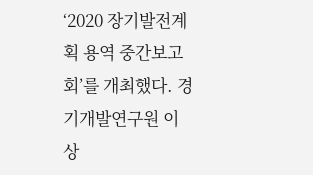‘2020 장기발전계획 용역 중간보고회’를 개최했다. 경기개발연구원 이상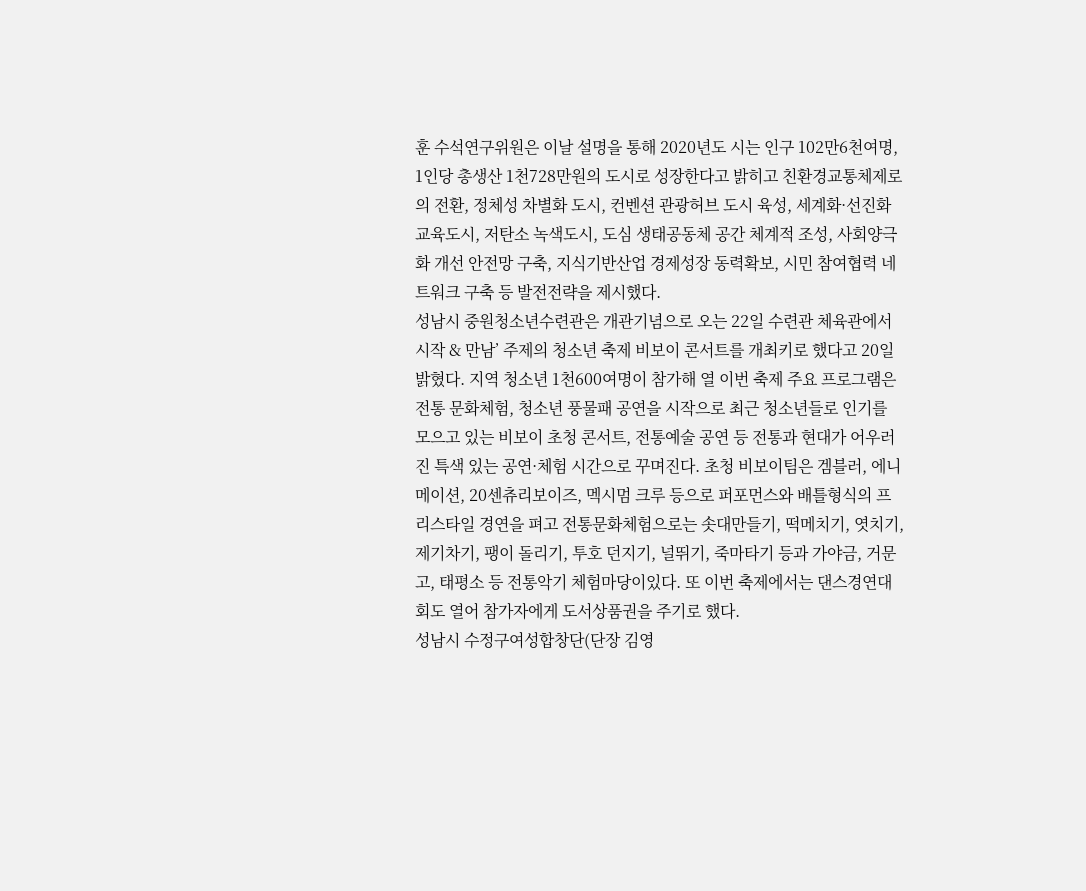훈 수석연구위원은 이날 설명을 통해 2020년도 시는 인구 102만6천여명, 1인당 총생산 1천728만원의 도시로 성장한다고 밝히고 친환경교통체제로의 전환, 정체성 차별화 도시, 컨벤션 관광허브 도시 육성, 세계화·선진화 교육도시, 저탄소 녹색도시, 도심 생태공동체 공간 체계적 조성, 사회양극화 개선 안전망 구축, 지식기반산업 경제성장 동력확보, 시민 참여협력 네트워크 구축 등 발전전략을 제시했다.
성남시 중원청소년수련관은 개관기념으로 오는 22일 수련관 체육관에서 시작 & 만남’ 주제의 청소년 축제 비보이 콘서트를 개최키로 했다고 20일 밝혔다. 지역 청소년 1천600여명이 참가해 열 이번 축제 주요 프로그램은 전통 문화체험, 청소년 풍물패 공연을 시작으로 최근 청소년들로 인기를 모으고 있는 비보이 초청 콘서트, 전통예술 공연 등 전통과 현대가 어우러진 특색 있는 공연·체험 시간으로 꾸며진다. 초청 비보이팀은 겜블러, 에니메이션, 20센츄리보이즈, 멕시멈 크루 등으로 퍼포먼스와 배틀형식의 프리스타일 경연을 펴고 전통문화체험으로는 솟대만들기, 떡메치기, 엿치기, 제기차기, 팽이 돌리기, 투호 던지기, 널뛰기, 죽마타기 등과 가야금, 거문고, 태평소 등 전통악기 체험마당이있다. 또 이번 축제에서는 댄스경연대회도 열어 참가자에게 도서상품권을 주기로 했다.
성남시 수정구여성합창단(단장 김영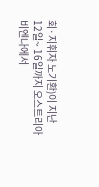회·지휘자 노기환)이 지난 12일~ 16일까지 오스트리아 비엔나에서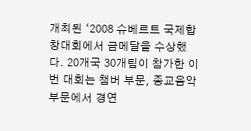개최된 ‘2008 슈베르트 국제합창대회에서 금메달을 수상했다. 20개국 30개팀이 참가한 이번 대회는 챔버 부문, 종교음악 부문에서 경연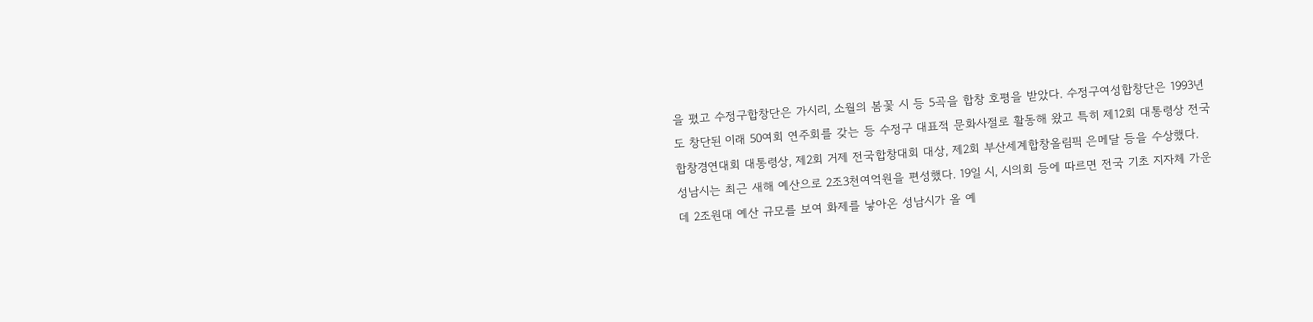을 폈고 수정구합창단은 가시리, 소월의 봄꽃 시 등 5곡을 합창 호평을 받았다. 수정구여성합창단은 1993년도 창단된 이래 50여회 연주회를 갖는 등 수정구 대표적 문화사절로 활동해 왔고 특히 제12회 대통령상 전국합창경연대회 대통령상, 제2회 거제 전국합창대회 대상, 제2회 부산세계합창올림픽 은메달 등을 수상했다.
성남시는 최근 새해 예산으로 2조3천여억원을 편성했다. 19일 시, 시의회 등에 따르면 전국 기초 지자체 가운데 2조원대 예산 규모를 보여 화제를 낳아온 성남시가 올 예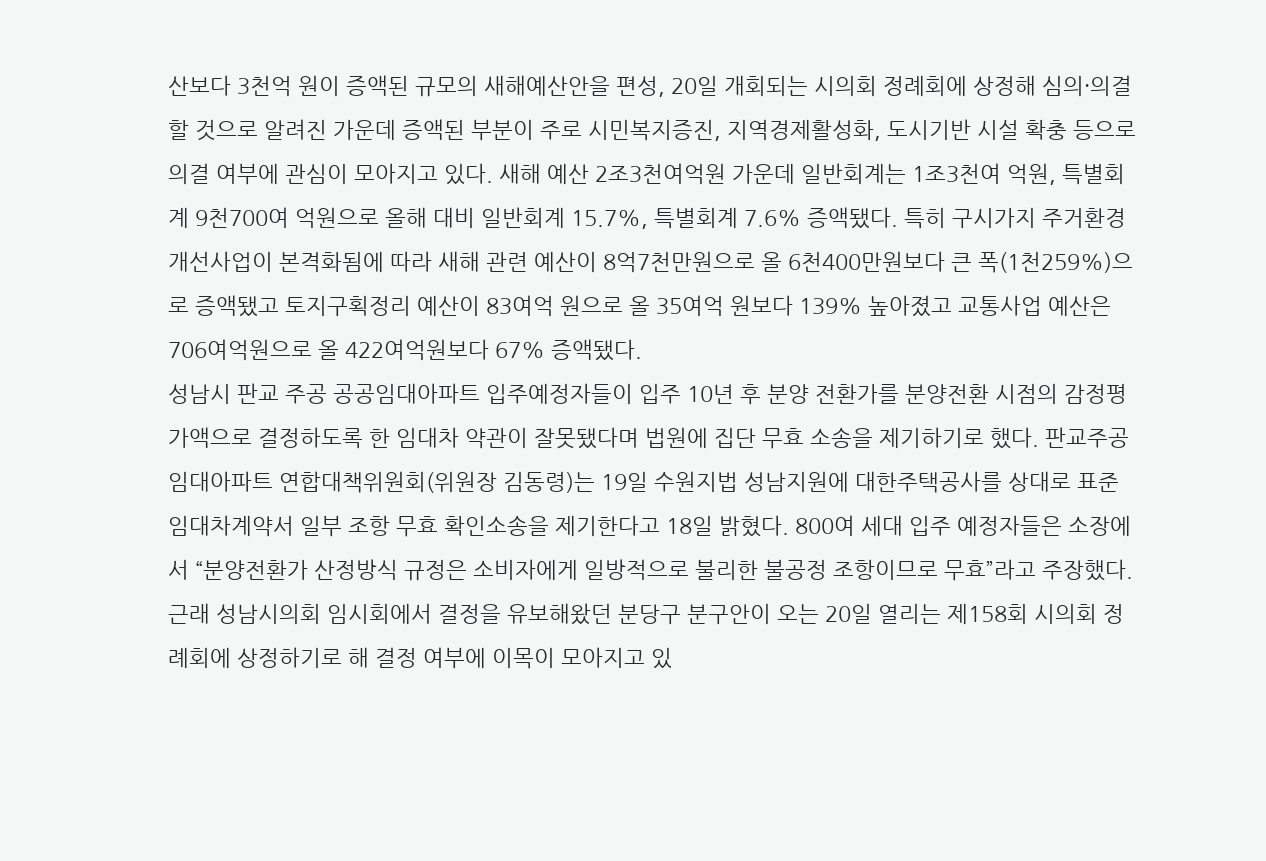산보다 3천억 원이 증액된 규모의 새해예산안을 편성, 20일 개회되는 시의회 정례회에 상정해 심의·의결할 것으로 알려진 가운데 증액된 부분이 주로 시민복지증진, 지역경제활성화, 도시기반 시설 확충 등으로 의결 여부에 관심이 모아지고 있다. 새해 예산 2조3천여억원 가운데 일반회계는 1조3천여 억원, 특별회계 9천700여 억원으로 올해 대비 일반회계 15.7%, 특별회계 7.6% 증액됐다. 특히 구시가지 주거환경개선사업이 본격화됨에 따라 새해 관련 예산이 8억7천만원으로 올 6천400만원보다 큰 폭(1천259%)으로 증액됐고 토지구획정리 예산이 83여억 원으로 올 35여억 원보다 139% 높아졌고 교통사업 예산은 706여억원으로 올 422여억원보다 67% 증액됐다.
성남시 판교 주공 공공임대아파트 입주예정자들이 입주 10년 후 분양 전환가를 분양전환 시점의 감정평가액으로 결정하도록 한 임대차 약관이 잘못됐다며 법원에 집단 무효 소송을 제기하기로 했다. 판교주공임대아파트 연합대책위원회(위원장 김동령)는 19일 수원지법 성남지원에 대한주택공사를 상대로 표준임대차계약서 일부 조항 무효 확인소송을 제기한다고 18일 밝혔다. 800여 세대 입주 예정자들은 소장에서 “분양전환가 산정방식 규정은 소비자에게 일방적으로 불리한 불공정 조항이므로 무효”라고 주장했다.
근래 성남시의회 임시회에서 결정을 유보해왔던 분당구 분구안이 오는 20일 열리는 제158회 시의회 정례회에 상정하기로 해 결정 여부에 이목이 모아지고 있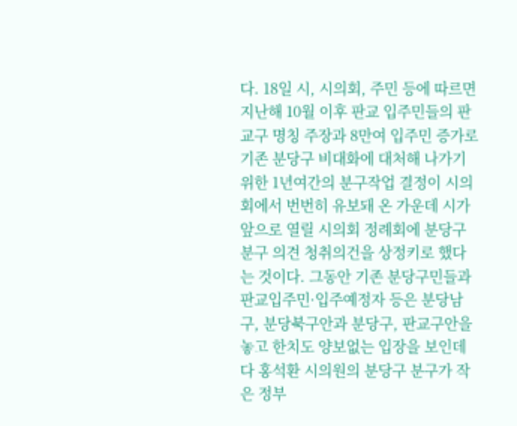다. 18일 시, 시의회, 주민 등에 따르면 지난해 10월 이후 판교 입주민들의 판교구 명칭 주장과 8만여 입주민 증가로 기존 분당구 비대화에 대처해 나가기 위한 1년여간의 분구작업 결정이 시의회에서 번번히 유보돼 온 가운데 시가 앞으로 열릴 시의회 정례회에 분당구 분구 의견 청취의건을 상정키로 했다는 것이다. 그동안 기존 분당구민들과 판교입주민·입주예정자 등은 분당남구, 분당북구안과 분당구, 판교구안을 놓고 한치도 양보없는 입장을 보인데다 홍석환 시의원의 분당구 분구가 작은 정부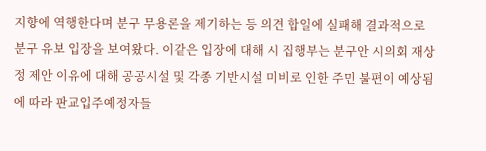지향에 역행한다며 분구 무용론을 제기하는 등 의견 합일에 실패해 결과적으로 분구 유보 입장을 보여왔다. 이같은 입장에 대해 시 집행부는 분구안 시의회 재상정 제안 이유에 대해 공공시설 및 각종 기반시설 미비로 인한 주민 불편이 예상됨에 따라 판교입주예정자들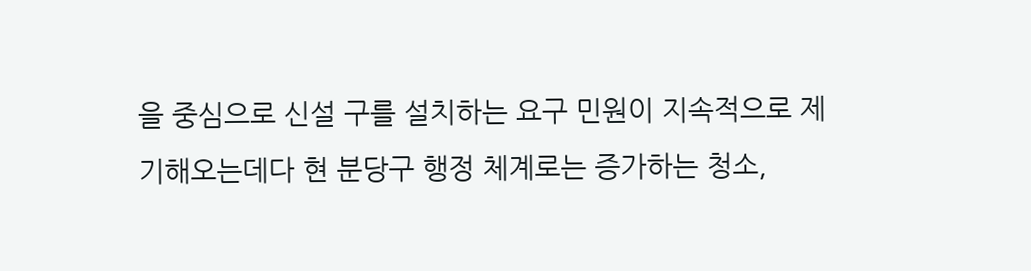을 중심으로 신설 구를 설치하는 요구 민원이 지속적으로 제기해오는데다 현 분당구 행정 체계로는 증가하는 청소,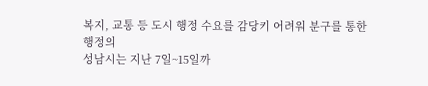복지, 교통 등 도시 행정 수요를 감당키 어려워 분구를 통한 행정의
성남시는 지난 7일~15일까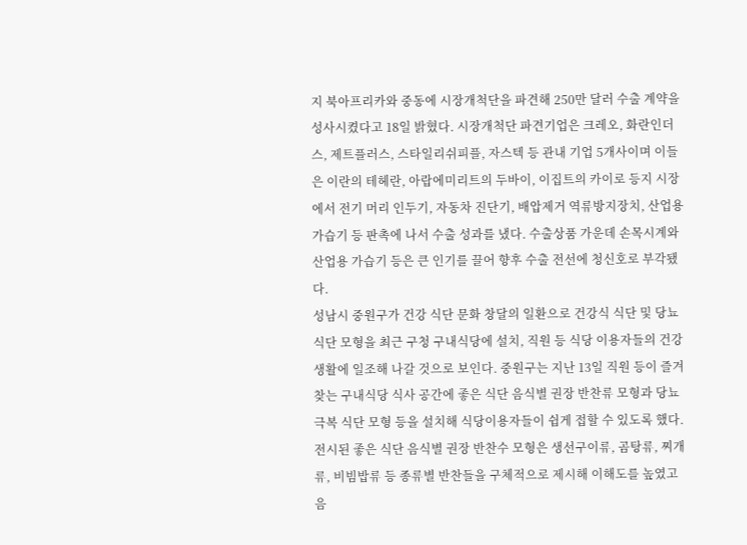지 북아프리카와 중동에 시장개척단을 파견해 250만 달러 수출 계약을 성사시켰다고 18일 밝혔다. 시장개척단 파견기업은 크레오, 화란인더스, 제트플러스, 스타일리쉬피플, 자스텍 등 관내 기업 5개사이며 이들은 이란의 테헤란, 아랍에미리트의 두바이, 이집트의 카이로 등지 시장에서 전기 머리 인두기, 자동차 진단기, 배압제거 역류방지장치, 산업용 가습기 등 판촉에 나서 수출 성과를 냈다. 수출상품 가운데 손목시계와 산업용 가습기 등은 큰 인기를 끌어 향후 수출 전선에 청신호로 부각됐다.
성남시 중원구가 건강 식단 문화 창달의 일환으로 건강식 식단 및 당뇨 식단 모형을 최근 구청 구내식당에 설치, 직원 등 식당 이용자들의 건강 생활에 일조해 나갈 것으로 보인다. 중원구는 지난 13일 직원 등이 즐겨찾는 구내식당 식사 공간에 좋은 식단 음식별 권장 반찬류 모형과 당뇨극복 식단 모형 등을 설치해 식당이용자들이 쉽게 접할 수 있도록 했다. 전시된 좋은 식단 음식별 권장 반찬수 모형은 생선구이류, 곰탕류, 찌개류, 비빔밥류 등 종류별 반찬들을 구체적으로 제시해 이해도를 높였고음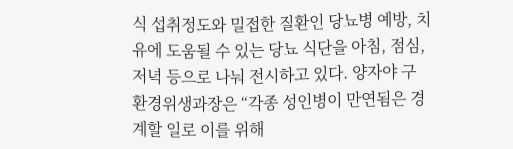식 섭취정도와 밀접한 질환인 당뇨병 예방, 치유에 도움될 수 있는 당뇨 식단을 아침, 점심, 저녁 등으로 나눠 전시하고 있다. 양자야 구 환경위생과장은 “각종 성인병이 만연됨은 경계할 일로 이를 위해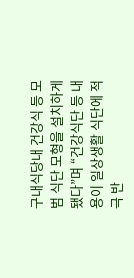구내식당내 건강식 등 모범 식단 모형을 설치하게 됐다”며 “건강식단 등 내용이 일상생활 식단에 적극 반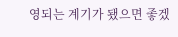영되는 계기가 됐으면 좋겠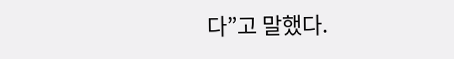다”고 말했다.